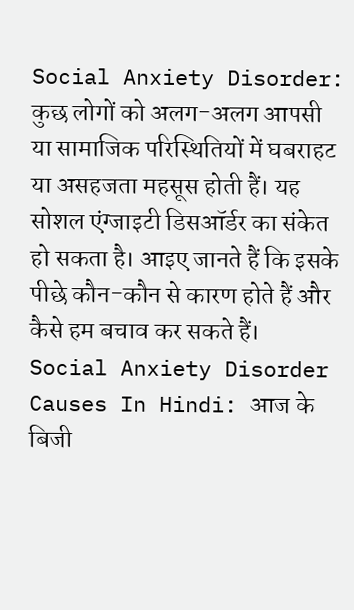Social Anxiety Disorder: कुछ लोगों को अलग-अलग आपसी या सामाजिक परिस्थितियों में घबराहट या असहजता महसूस होती हैं। यह सोशल एंग्जाइटी डिसऑर्डर का संकेत हो सकता है। आइए जानते हैं कि इसके पीछे कौन-कौन से कारण होते हैं और कैसे हम बचाव कर सकते हैं।
Social Anxiety Disorder Causes In Hindi: आज के बिजी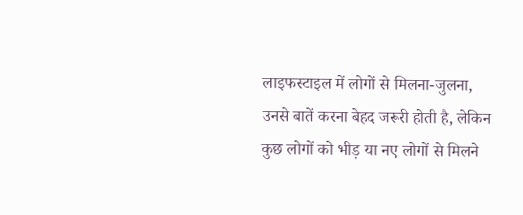लाइफस्टाइल में लोगों से मिलना-जुलना, उनसे बातें करना बेहद जरूरी होती है, लेकिन कुछ लोगों को भीड़ या नए लोगों से मिलने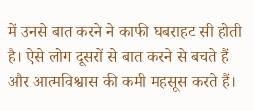में उनसे बात करने ने काफी घबराहट सी होती है। ऐसे लोग दूसरों से बात करने से बचते हैं और आत्मविश्वास की कमी महसूस करते हैं।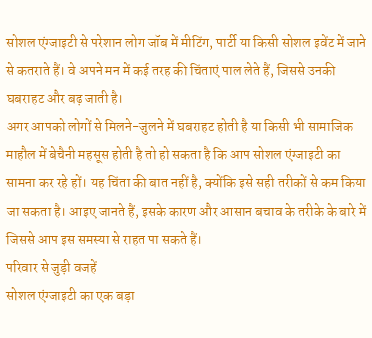सोशल एंग्जाइटी से परेशान लोग जॉब में मीटिंग, पार्टी या किसी सोशल इवेंट में जाने से कतराते हैं। वे अपने मन में कई तरह की चिंताएं पाल लेते हैं, जिससे उनकी घबराहट और बढ़ जाती है।
अगर आपको लोगों से मिलने-जुलने में घबराहट होती है या किसी भी सामाजिक माहौल में बेचैनी महसूस होती है तो हो सकता है कि आप सोशल एंग्जाइटी का सामना कर रहे हों। यह चिंता की बात नहीं है, क्योंकि इसे सही तरीकों से कम किया जा सकता है। आइए जानते हैं, इसके कारण और आसान बचाव के तरीके के बारे में जिससे आप इस समस्या से राहत पा सकते हैं।
परिवार से जुड़ी वजहें
सोशल एंग्जाइटी का एक बड़ा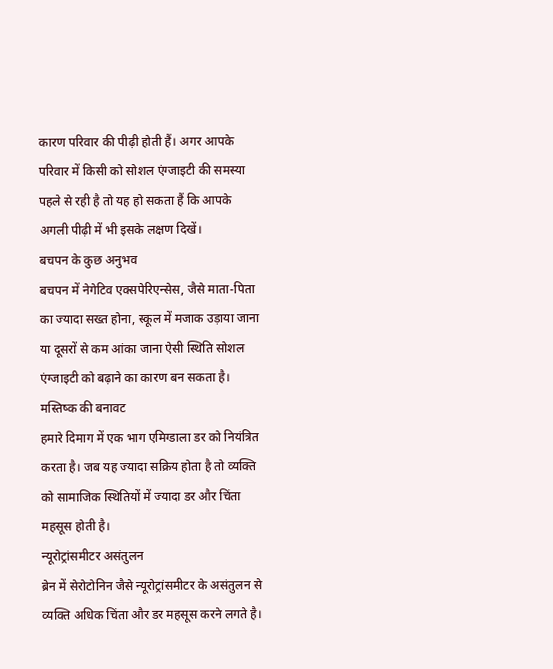कारण परिवार की पीढ़ी होती हैं। अगर आपके परिवार में किसी को सोशल एंग्जाइटी की समस्या पहले से रही है तो यह हो सकता हैं कि आपके अगली पीढ़ी में भी इसके लक्षण दिखें।
बचपन के कुछ अनुभव
बचपन में नेगेटिव एक्सपेरिएन्सेस, जैसे माता-पिता का ज्यादा सख्त होना, स्कूल में मजाक उड़ाया जाना या दूसरों से कम आंका जाना ऐसी स्थिति सोशल एंग्जाइटी को बढ़ाने का कारण बन सकता है।
मस्तिष्क की बनावट
हमारे दिमाग में एक भाग एमिग्डाला डर को नियंत्रित करता है। जब यह ज्यादा सक्रिय होता है तो व्यक्ति को सामाजिक स्थितियों में ज्यादा डर और चिंता महसूस होती है।
न्यूरोट्रांसमीटर असंतुलन
ब्रेन में सेरोटोनिन जैसे न्यूरोट्रांसमीटर के असंतुलन से व्यक्ति अधिक चिंता और डर महसूस करने लगते है।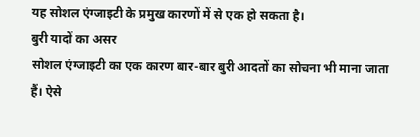यह सोशल एंग्जाइटी के प्रमुख कारणों में से एक हो सकता है।
बुरी यादों का असर
सोशल एंग्जाइटी का एक कारण बार-बार बुरी आदतों का सोचना भी माना जाता हैं। ऐसे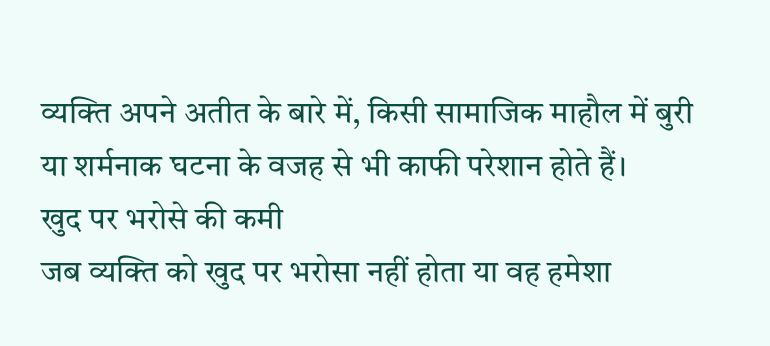व्यक्ति अपने अतीत के बारे में, किसी सामाजिक माहौल में बुरी या शर्मनाक घटना के वजह से भी काफी परेशान होते हैं।
खुद पर भरोसे की कमी
जब व्यक्ति को खुद पर भरोसा नहीं होता या वह हमेशा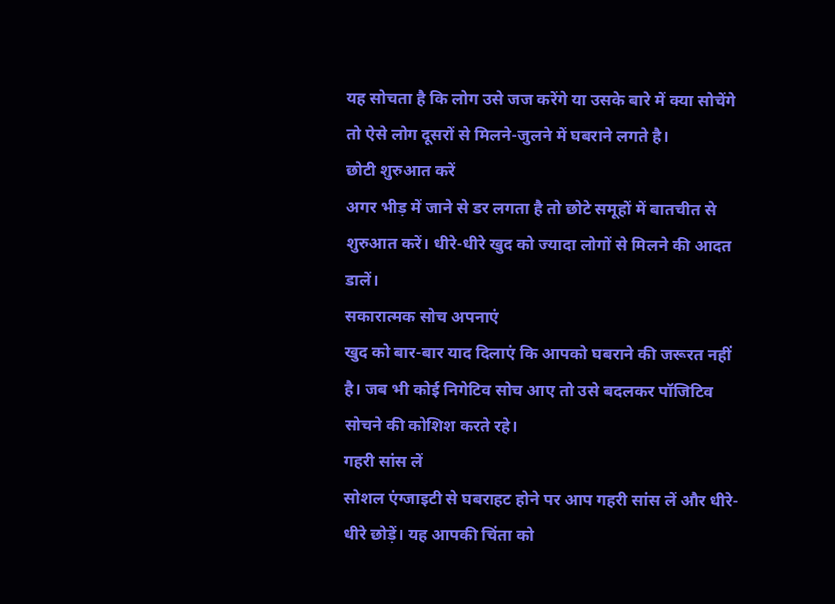यह सोचता है कि लोग उसे जज करेंगे या उसके बारे में क्या सोचेंगे तो ऐसे लोग दूसरों से मिलने-जुलने में घबराने लगते है।
छोटी शुरुआत करें
अगर भीड़ में जाने से डर लगता है तो छोटे समूहों में बातचीत से शुरुआत करें। धीरे-धीरे खुद को ज्यादा लोगों से मिलने की आदत डालें।
सकारात्मक सोच अपनाएं
खुद को बार-बार याद दिलाएं कि आपको घबराने की जरूरत नहीं है। जब भी कोई निगेटिव सोच आए तो उसे बदलकर पॉजिटिव सोचने की कोशिश करते रहे।
गहरी सांस लें
सोशल एंग्जाइटी से घबराहट होने पर आप गहरी सांस लें और धीरे-धीरे छोड़ें। यह आपकी चिंता को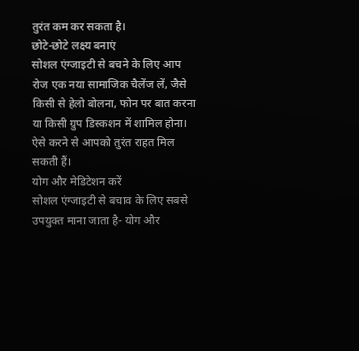तुरंत कम कर सकता है।
छोटे-छोटे लक्ष्य बनाएं
सोशल एंग्जाइटी से बचने के लिए आप रोज एक नया सामाजिक चैलेंज लें, जैसे किसी से हेलो बोलना, फोन पर बात करना या किसी ग्रुप डिस्कशन में शामिल होना। ऐसे करने से आपको तुरंत राहत मिल सकती हैं।
योग और मेडिटेशन करें
सोशल एंग्जाइटी से बचाव के लिए सबसे उपयुक्त माना जाता है- योग और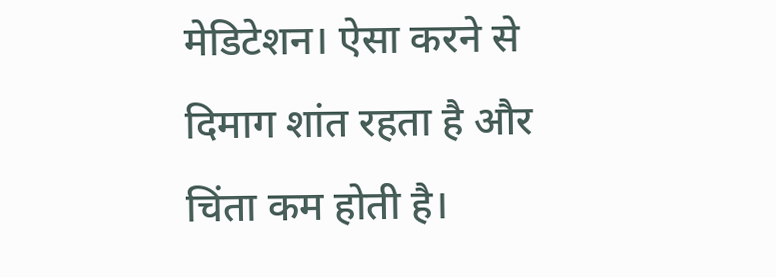मेडिटेशन। ऐसा करने से दिमाग शांत रहता है और चिंता कम होती है।